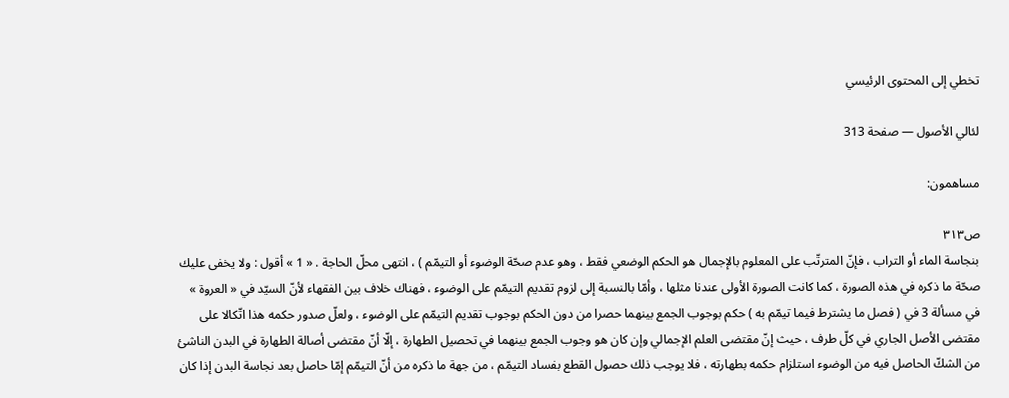تخطي إلى المحتوى الرئيسي

لئالي الأصول — صفحة 313

مساهمون:

ص٣١٣
بنجاسة الماء أو التراب ، فإنّ المترتّب على المعلوم بالإجمال هو الحكم الوضعي فقط ، وهو عدم صحّة الوضوء أو التيمّم ) ، انتهى محلّ الحاجة . « 1 » أقول : ولا يخفى عليك صحّة ما ذكره في هذه الصورة ، كما كانت الصورة الأولى عندنا مثلها ، وأمّا بالنسبة إلى لزوم تقديم التيمّم على الوضوء ، فهناك خلاف بين الفقهاء لأنّ السيّد في « العروة » في مسألة 3 في ( فصل ما يشترط فيما تيمّم به ) حكم بوجوب الجمع بينهما حصرا من دون الحكم بوجوب تقديم التيمّم على الوضوء ، ولعلّ صدور حكمه هذا اتّكالا على مقتضى الأصل الجاري في كلّ طرف ، حيث إنّ مقتضى العلم الإجمالي وإن كان هو وجوب الجمع بينهما في تحصيل الطهارة ، إلّا أنّ مقتضى أصالة الطهارة في البدن الناشئ من الشكّ الحاصل فيه من الوضوء استلزام حكمه بطهارته ، فلا يوجب ذلك حصول القطع بفساد التيمّم ، من جهة ما ذكره من أنّ التيمّم إمّا حاصل بعد نجاسة البدن إذا كان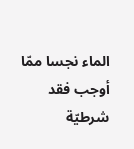الماء نجسا ممّا أوجب فقد شرطيّة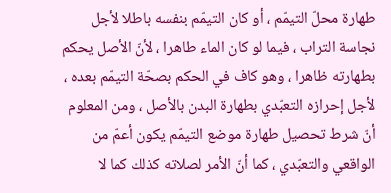طهارة محلّ التيمّم ، أو كان التيمّم بنفسه باطلا لأجل نجاسة التراب ، فيما لو كان الماء طاهرا ، لأنّ الأصل يحكم بطهارته ظاهرا ، وهو كاف في الحكم بصحّة التيمّم بعده ، لأجل إحرازه التعبّدي بطهارة البدن بالأصل ، ومن المعلوم أنّ شرط تحصيل طهارة موضع التيمّم يكون أعمّ من الواقعي والتعبّدي ، كما أنّ الأمر لصلاته كذلك كما لا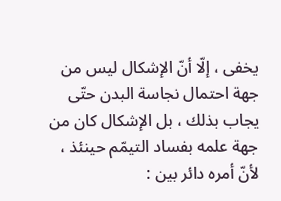يخفى ، إلّا أنّ الإشكال ليس من جهة احتمال نجاسة البدن حتّى يجاب بذلك ، بل الإشكال كان من جهة علمه بفساد التيمّم حينئذ ، لأنّ أمره دائر بين :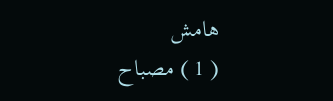هامش
( 1 ) مصباح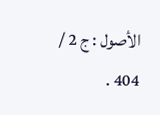الأصول : ج 2 / 404 .